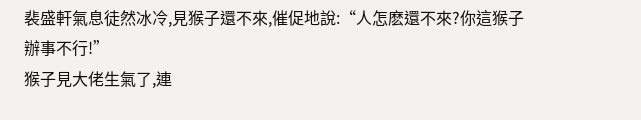裴盛軒氣息徒然冰冷,見猴子還不來,催促地說:“人怎麽還不來?你這猴子辦事不行!”
猴子見大佬生氣了,連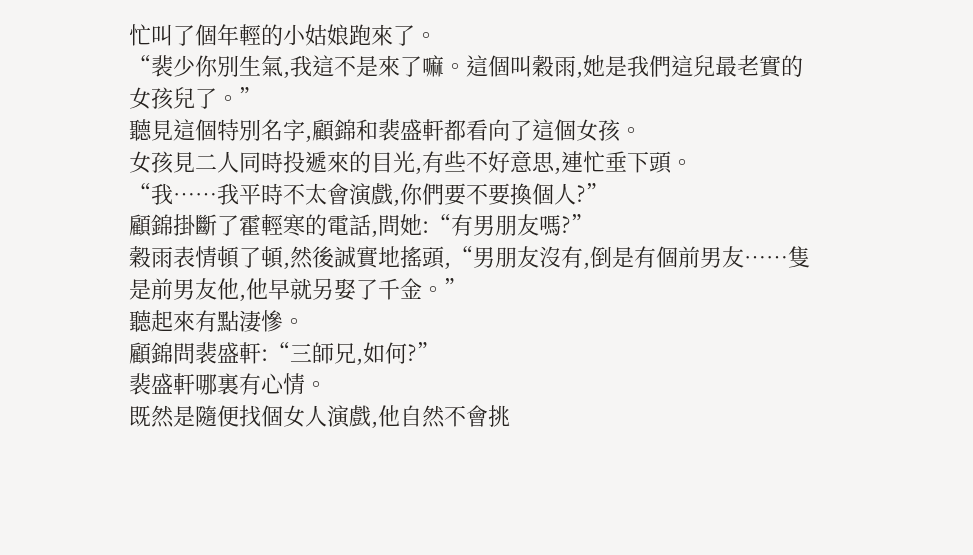忙叫了個年輕的小姑娘跑來了。
“裴少你別生氣,我這不是來了嘛。這個叫穀雨,她是我們這兒最老實的女孩兒了。”
聽見這個特別名字,顧錦和裴盛軒都看向了這個女孩。
女孩見二人同時投遞來的目光,有些不好意思,連忙垂下頭。
“我……我平時不太會演戲,你們要不要換個人?”
顧錦掛斷了霍輕寒的電話,問她:“有男朋友嗎?”
穀雨表情頓了頓,然後誠實地搖頭,“男朋友沒有,倒是有個前男友……隻是前男友他,他早就另娶了千金。”
聽起來有點淒慘。
顧錦問裴盛軒:“三師兄,如何?”
裴盛軒哪裏有心情。
既然是隨便找個女人演戲,他自然不會挑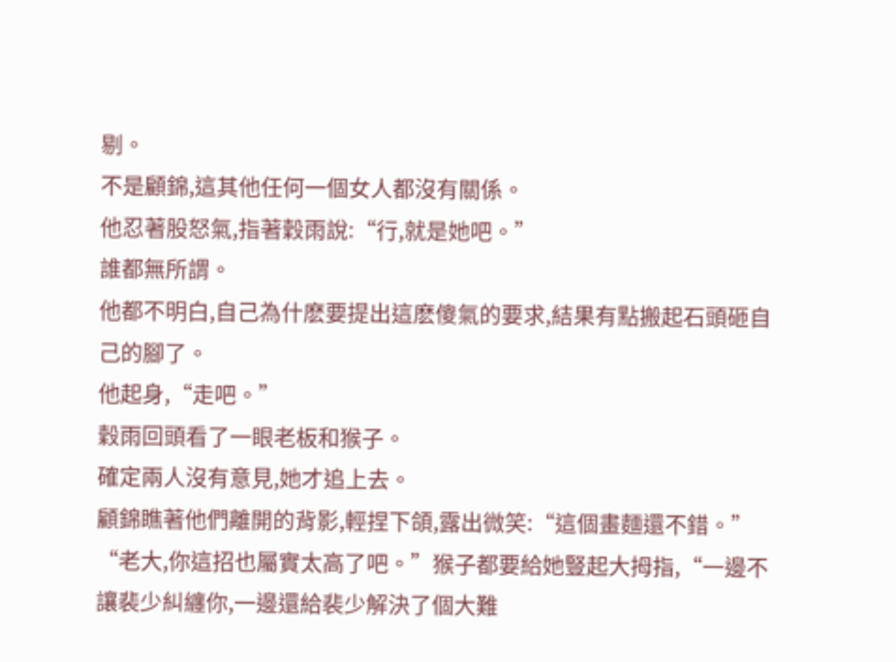剔。
不是顧錦,這其他任何一個女人都沒有關係。
他忍著股怒氣,指著穀雨說:“行,就是她吧。”
誰都無所謂。
他都不明白,自己為什麽要提出這麽傻氣的要求,結果有點搬起石頭砸自己的腳了。
他起身,“走吧。”
穀雨回頭看了一眼老板和猴子。
確定兩人沒有意見,她才追上去。
顧錦瞧著他們離開的背影,輕捏下頜,露出微笑:“這個畫麵還不錯。”
“老大,你這招也屬實太高了吧。”猴子都要給她豎起大拇指,“一邊不讓裴少糾纏你,一邊還給裴少解決了個大難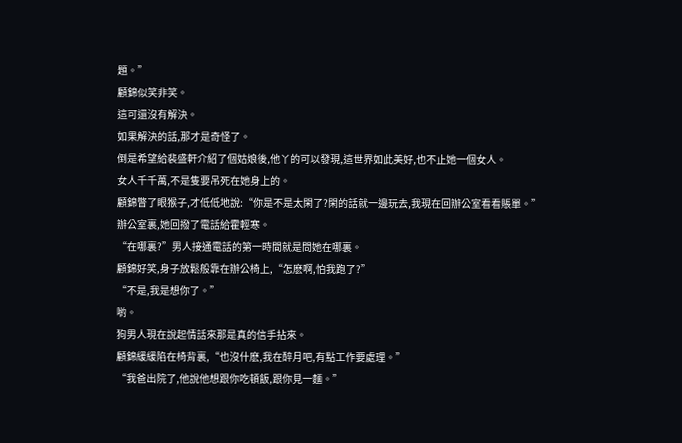題。”
顧錦似笑非笑。
這可還沒有解決。
如果解決的話,那才是奇怪了。
倒是希望給裴盛軒介紹了個姑娘後,他丫的可以發現,這世界如此美好,也不止她一個女人。
女人千千萬,不是隻要吊死在她身上的。
顧錦瞥了眼猴子,才低低地說:“你是不是太閑了?閑的話就一邊玩去,我現在回辦公室看看賬單。”
辦公室裏,她回撥了電話給霍輕寒。
“在哪裏?”男人接通電話的第一時間就是問她在哪裏。
顧錦好笑,身子放鬆般靠在辦公椅上,“怎麽啊,怕我跑了?”
“不是,我是想你了。”
喲。
狗男人現在說起情話來那是真的信手拈來。
顧錦緩緩陷在椅背裏,“也沒什麽,我在醉月吧,有點工作要處理。”
“我爸出院了,他說他想跟你吃頓飯,跟你見一麵。”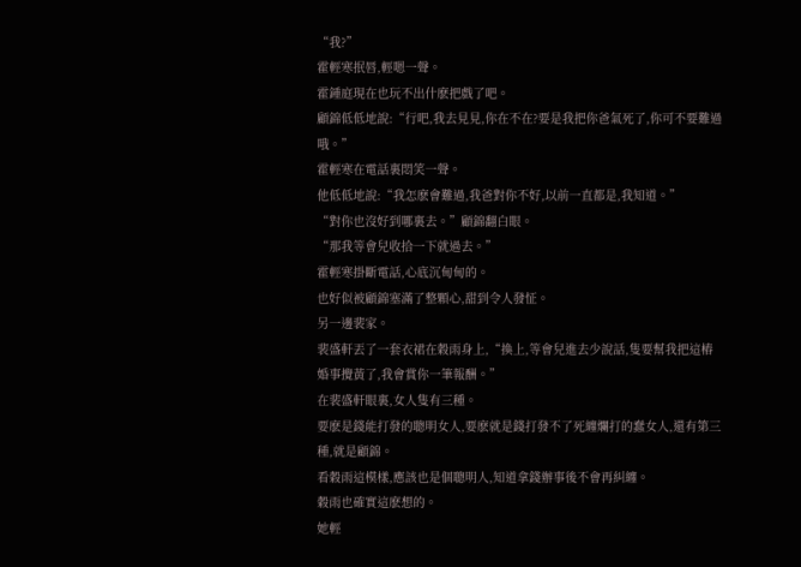“我?”
霍輕寒抿唇,輕嗯一聲。
霍鍾庭現在也玩不出什麽把戲了吧。
顧錦低低地說:“行吧,我去見見,你在不在?要是我把你爸氣死了,你可不要難過哦。”
霍輕寒在電話裏悶笑一聲。
他低低地說:“我怎麽會難過,我爸對你不好,以前一直都是,我知道。”
“對你也沒好到哪裏去。”顧錦翻白眼。
“那我等會兒收拾一下就過去。”
霍輕寒掛斷電話,心底沉甸甸的。
也好似被顧錦塞滿了整顆心,甜到令人發怔。
另一邊裴家。
裴盛軒丟了一套衣裙在穀雨身上,“換上,等會兒進去少說話,隻要幫我把這樁婚事攪黃了,我會賞你一筆報酬。”
在裴盛軒眼裏,女人隻有三種。
要麽是錢能打發的聰明女人,要麽就是錢打發不了死纏爛打的蠢女人,還有第三種,就是顧錦。
看穀雨這模樣,應該也是個聰明人,知道拿錢辦事後不會再糾纏。
穀雨也確實這麽想的。
她輕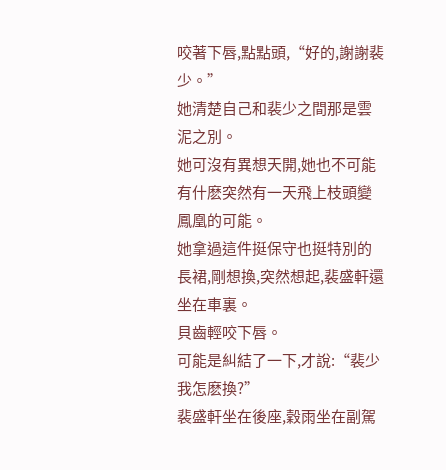咬著下唇,點點頭,“好的,謝謝裴少。”
她清楚自己和裴少之間那是雲泥之別。
她可沒有異想天開,她也不可能有什麽突然有一天飛上枝頭變鳳凰的可能。
她拿過這件挺保守也挺特別的長裙,剛想換,突然想起,裴盛軒還坐在車裏。
貝齒輕咬下唇。
可能是糾結了一下,才說:“裴少我怎麽換?”
裴盛軒坐在後座,穀雨坐在副駕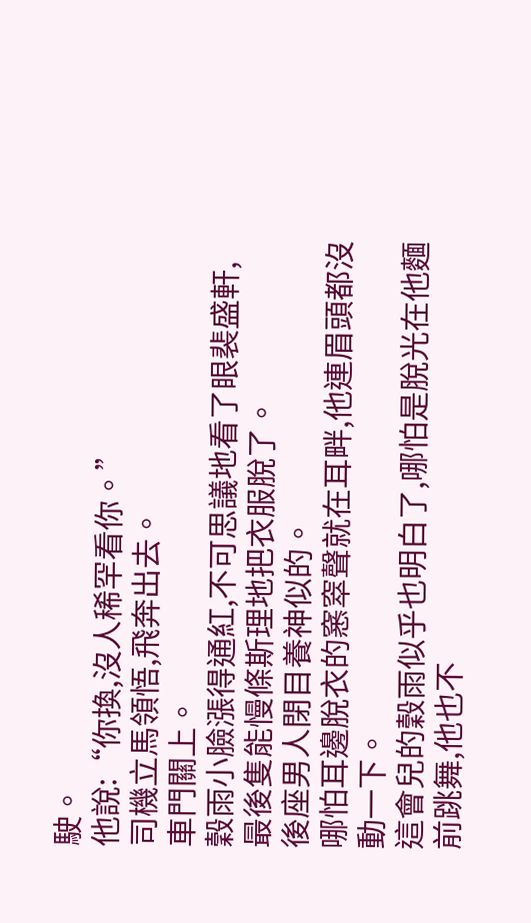駛。
他說:“你換,沒人稀罕看你。”
司機立馬領悟,飛奔出去。
車門關上。
穀雨小臉漲得通紅,不可思議地看了眼裴盛軒,最後隻能慢條斯理地把衣服脫了。
後座男人閉目養神似的。
哪怕耳邊脫衣的窸窣聲就在耳畔,他連眉頭都沒動一下。
這會兒的穀雨似乎也明白了,哪怕是脫光在他麵前跳舞,他也不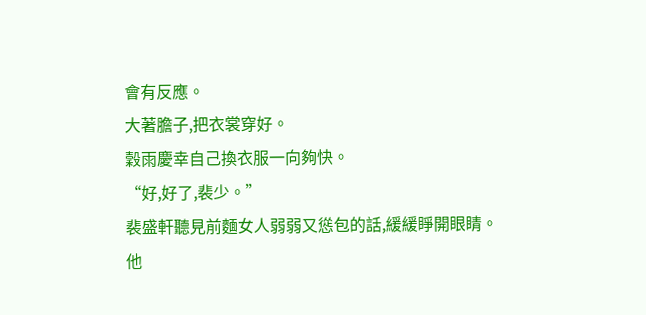會有反應。
大著膽子,把衣裳穿好。
穀雨慶幸自己換衣服一向夠快。
“好,好了,裴少。”
裴盛軒聽見前麵女人弱弱又慫包的話,緩緩睜開眼睛。
他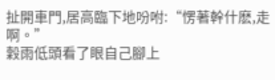扯開車門,居高臨下地吩咐:“愣著幹什麽,走啊。”
穀雨低頭看了眼自己腳上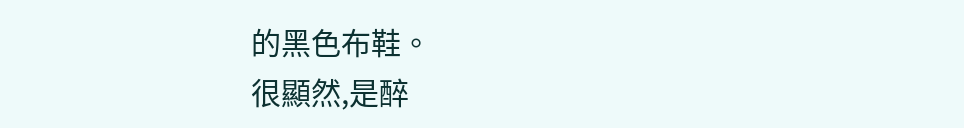的黑色布鞋。
很顯然,是醉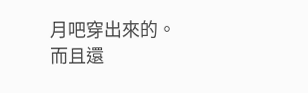月吧穿出來的。
而且還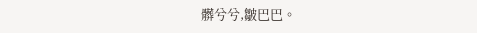髒兮兮,皺巴巴。